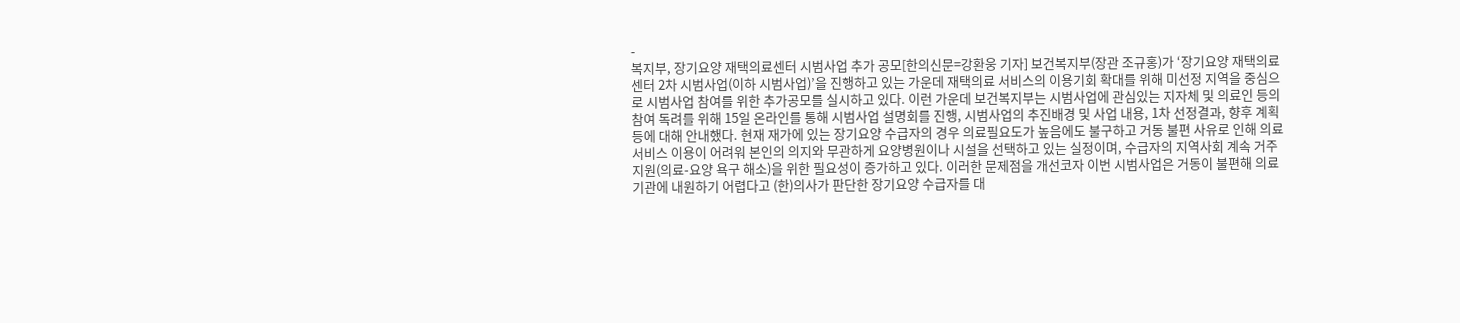-
복지부, 장기요양 재택의료센터 시범사업 추가 공모[한의신문=강환웅 기자] 보건복지부(장관 조규홍)가 ‘장기요양 재택의료센터 2차 시범사업(이하 시범사업)’을 진행하고 있는 가운데 재택의료 서비스의 이용기회 확대를 위해 미선정 지역을 중심으로 시범사업 참여를 위한 추가공모를 실시하고 있다. 이런 가운데 보건복지부는 시범사업에 관심있는 지자체 및 의료인 등의 참여 독려를 위해 15일 온라인를 통해 시범사업 설명회를 진행, 시범사업의 추진배경 및 사업 내용, 1차 선정결과, 향후 계획 등에 대해 안내했다. 현재 재가에 있는 장기요양 수급자의 경우 의료필요도가 높음에도 불구하고 거동 불편 사유로 인해 의료서비스 이용이 어려워 본인의 의지와 무관하게 요양병원이나 시설을 선택하고 있는 실정이며, 수급자의 지역사회 계속 거주 지원(의료-요양 욕구 해소)을 위한 필요성이 증가하고 있다. 이러한 문제점을 개선코자 이번 시범사업은 거동이 불편해 의료기관에 내원하기 어렵다고 (한)의사가 판단한 장기요양 수급자를 대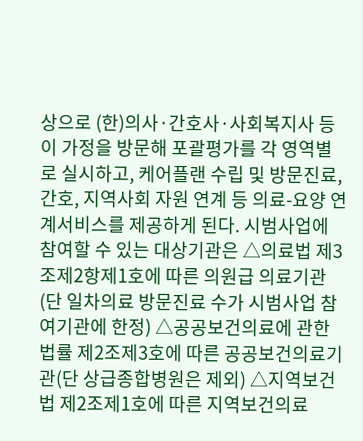상으로 (한)의사·간호사·사회복지사 등이 가정을 방문해 포괄평가를 각 영역별로 실시하고, 케어플랜 수립 및 방문진료, 간호, 지역사회 자원 연계 등 의료-요양 연계서비스를 제공하게 된다. 시범사업에 참여할 수 있는 대상기관은 △의료법 제3조제2항제1호에 따른 의원급 의료기관(단 일차의료 방문진료 수가 시범사업 참여기관에 한정) △공공보건의료에 관한 법률 제2조제3호에 따른 공공보건의료기관(단 상급종합병원은 제외) △지역보건법 제2조제1호에 따른 지역보건의료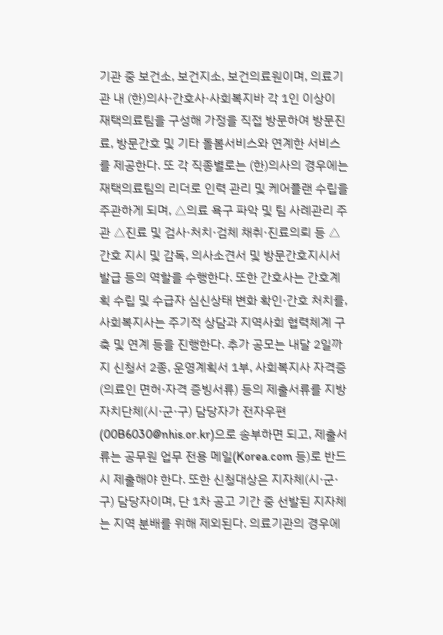기관 중 보건소, 보건지소, 보건의료원이며, 의료기관 내 (한)의사·간호사·사회복지바 각 1인 이상이 재택의료팀을 구성해 가정을 직접 방문하여 방문진료, 방문간호 및 기타 돌봄서비스와 연계한 서비스를 제공한다. 또 각 직종별로는 (한)의사의 경우에는 재택의료팀의 리더로 인력 관리 및 케어플랜 수립을 주관하게 되며, △의료 욕구 파악 및 팀 사례관리 주관 △진료 및 검사·처치·검체 채취·진료의뢰 등 △간호 지시 및 감독, 의사소견서 및 방문간호지시서 발급 등의 역할을 수행한다. 또한 간호사는 간호계획 수립 및 수급자 심신상태 변화 확인·간호 처치를, 사회복지사는 주기적 상담과 지역사회 협력체계 구축 및 연계 등을 진행한다. 추가 공모는 내달 2일까지 신청서 2종, 운영계획서 1부, 사회복지사 자격증(의료인 면허·자격 증빙서류) 등의 제출서류를 지방자치단체(시·군·구) 담당자가 전자우편(00B6030@nhis.or.kr)으로 송부하면 되고, 제출서류는 공무원 업무 전용 메일(Korea.com 등)로 반드시 제출해야 한다. 또한 신청대상은 지자체(시·군·구) 담당자이며, 단 1차 공고 기간 중 선발된 지자체는 지역 분배를 위해 제외된다. 의료기관의 경우에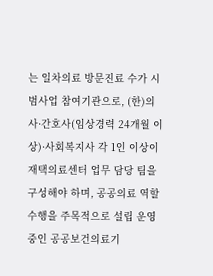는 일차의료 방문진료 수가 시범사업 참여기관으로, (한)의사·간호사(임상경력 24개월 이상)·사회복지사 각 1인 이상이 재택의료센터 업무 담당 팀을 구성해야 하며, 공공의료 역할 수행을 주목적으로 설립 운영 중인 공공보건의료기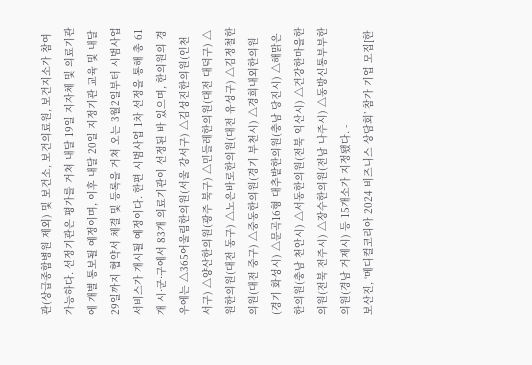관(상급종합병원 제외) 및 보건소, 보건의료원, 보건지소가 참여 가능하다. 선정기관은 평가를 거쳐 내달 19일 지자체 및 의료기관에 개별 통보될 예정이며, 이후 내달 20일 지정기관 교육 및 내달 29일까지 협약서 체결 및 등록을 거쳐 오는 3월2일부터 시범사업 서비스가 개시될 예정이다. 한편 시범사업 1차 선정을 통해 총 61개 시·군·구에서 83개 의료기관이 선정된 바 있으며, 한의원의 경우에는 △365어울림한의원(서울 강서구) △김성진한의원(인천 서구) △양산한의원(광주 북구) △민들레한의원(대전 대덕구) △원한의원(대전 동구) △노은바로한의원(대전 유성구) △김정철한의원(대전 중구) △중동한의원(경기 부천시) △경희내외한의원(경기 화성시) △문곡16형 대추밭한의원(충남 당진시) △해맑은한의원(충남 천안시) △서동한의원(전북 익산시) △건강한마을한의원(전북 전주시) △장수한의원(전남 나주시) △동방신통부부한의원(경남 거제시) 등 15개소가 지정됐다. -
보산진, ‘메디컬코리아 2024 비즈니스 상담회’ 참가 기업 모집[한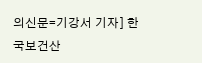의신문=기강서 기자] 한국보건산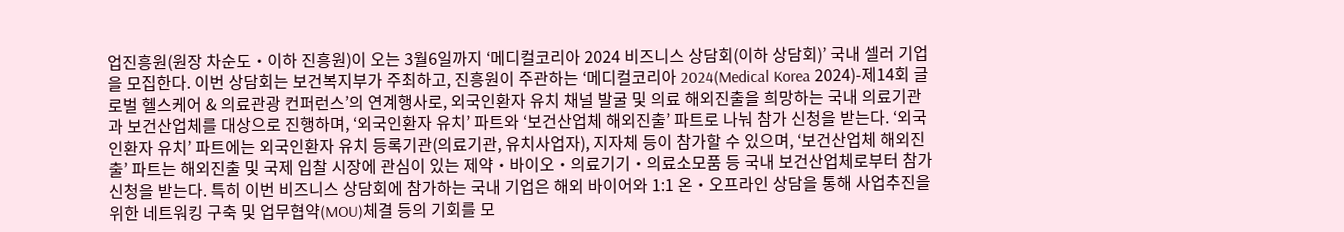업진흥원(원장 차순도‧이하 진흥원)이 오는 3월6일까지 ‘메디컬코리아 2024 비즈니스 상담회(이하 상담회)’ 국내 셀러 기업을 모집한다. 이번 상담회는 보건복지부가 주최하고, 진흥원이 주관하는 ‘메디컬코리아 2024(Medical Korea 2024)-제14회 글로벌 헬스케어 & 의료관광 컨퍼런스’의 연계행사로, 외국인환자 유치 채널 발굴 및 의료 해외진출을 희망하는 국내 의료기관과 보건산업체를 대상으로 진행하며, ‘외국인환자 유치’ 파트와 ‘보건산업체 해외진출’ 파트로 나눠 참가 신청을 받는다. ‘외국인환자 유치’ 파트에는 외국인환자 유치 등록기관(의료기관, 유치사업자), 지자체 등이 참가할 수 있으며, ‘보건산업체 해외진출’ 파트는 해외진출 및 국제 입찰 시장에 관심이 있는 제약‧바이오‧의료기기‧의료소모품 등 국내 보건산업체로부터 참가 신청을 받는다. 특히 이번 비즈니스 상담회에 참가하는 국내 기업은 해외 바이어와 1:1 온‧오프라인 상담을 통해 사업추진을 위한 네트워킹 구축 및 업무협약(MOU)체결 등의 기회를 모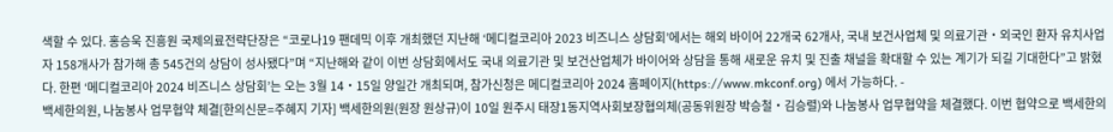색할 수 있다. 홍승욱 진흥원 국제의료전략단장은 “코로나19 팬데믹 이후 개최했던 지난해 ‘메디컬코리아 2023 비즈니스 상담회’에서는 해외 바이어 22개국 62개사, 국내 보건사업체 및 의료기관‧외국인 환자 유치사업자 158개사가 참가해 총 545건의 상담이 성사됐다”며 “지난해와 같이 이번 상담회에서도 국내 의료기관 및 보건산업체가 바이어와 상담을 통해 새로운 유치 및 진출 채널을 확대할 수 있는 계기가 되길 기대한다”고 밝혔다. 한편 ‘메디컬코리아 2024 비즈니스 상담회’는 오는 3월 14‧15일 양일간 개최되며, 참가신청은 메디컬코리아 2024 홈페이지(https://www.mkconf.org) 에서 가능하다. -
백세한의원, 나눔봉사 업무협약 체결[한의신문=주혜지 기자] 백세한의원(원장 원상규)이 10일 원주시 태장1동지역사회보장협의체(공동위원장 박승철‧김승렬)와 나눔봉사 업무협약을 체결했다. 이번 협약으로 백세한의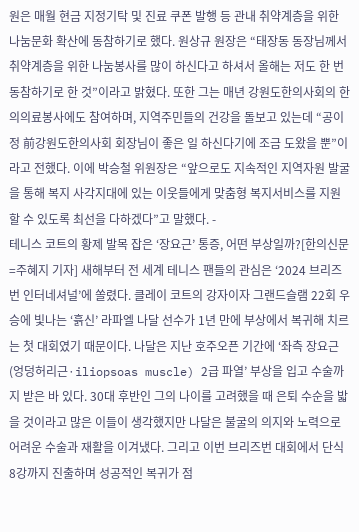원은 매월 현금 지정기탁 및 진료 쿠폰 발행 등 관내 취약계층을 위한 나눔문화 확산에 동참하기로 했다. 원상규 원장은 “태장동 동장님께서 취약계층을 위한 나눔봉사를 많이 하신다고 하셔서 올해는 저도 한 번 동참하기로 한 것”이라고 밝혔다. 또한 그는 매년 강원도한의사회의 한의의료봉사에도 참여하며, 지역주민들의 건강을 돌보고 있는데 “공이정 前강원도한의사회 회장님이 좋은 일 하신다기에 조금 도왔을 뿐”이라고 전했다. 이에 박승철 위원장은 “앞으로도 지속적인 지역자원 발굴을 통해 복지 사각지대에 있는 이웃들에게 맞춤형 복지서비스를 지원할 수 있도록 최선을 다하겠다”고 말했다. -
테니스 코트의 황제 발목 잡은 ‘장요근’ 통증, 어떤 부상일까?[한의신문=주혜지 기자] 새해부터 전 세계 테니스 팬들의 관심은 ‘2024 브리즈번 인터네셔널’에 쏠렸다. 클레이 코트의 강자이자 그랜드슬램 22회 우승에 빛나는 ‘흙신’ 라파엘 나달 선수가 1년 만에 부상에서 복귀해 치르는 첫 대회였기 때문이다. 나달은 지난 호주오픈 기간에 ‘좌측 장요근(엉덩허리근·iliopsoas muscle) 2급 파열’ 부상을 입고 수술까지 받은 바 있다. 30대 후반인 그의 나이를 고려했을 때 은퇴 수순을 밟을 것이라고 많은 이들이 생각했지만 나달은 불굴의 의지와 노력으로 어려운 수술과 재활을 이겨냈다. 그리고 이번 브리즈번 대회에서 단식 8강까지 진출하며 성공적인 복귀가 점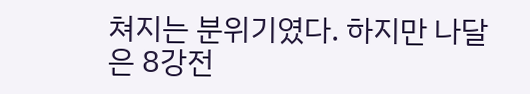쳐지는 분위기였다. 하지만 나달은 8강전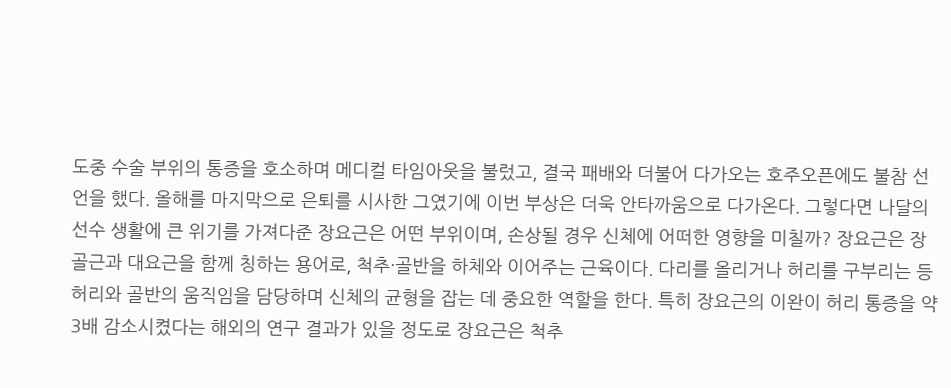도중 수술 부위의 통증을 호소하며 메디컬 타임아웃을 불렀고, 결국 패배와 더불어 다가오는 호주오픈에도 불참 선언을 했다. 올해를 마지막으로 은퇴를 시사한 그였기에 이번 부상은 더욱 안타까움으로 다가온다. 그렇다면 나달의 선수 생활에 큰 위기를 가져다준 장요근은 어떤 부위이며, 손상될 경우 신체에 어떠한 영향을 미칠까? 장요근은 장골근과 대요근을 함께 칭하는 용어로, 척추·골반을 하체와 이어주는 근육이다. 다리를 올리거나 허리를 구부리는 등 허리와 골반의 움직임을 담당하며 신체의 균형을 잡는 데 중요한 역할을 한다. 특히 장요근의 이완이 허리 통증을 약 3배 감소시켰다는 해외의 연구 결과가 있을 정도로 장요근은 척추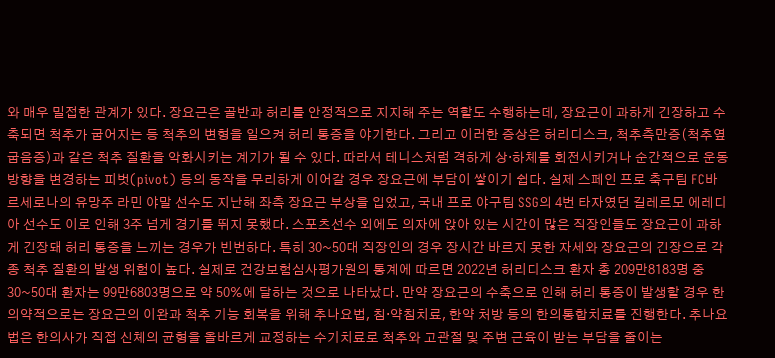와 매우 밀접한 관계가 있다. 장요근은 골반과 허리를 안정적으로 지지해 주는 역할도 수행하는데, 장요근이 과하게 긴장하고 수축되면 척추가 굽어지는 등 척추의 변형을 일으켜 허리 통증을 야기한다. 그리고 이러한 증상은 허리디스크, 척추측만증(척추옆굽음증)과 같은 척추 질환을 악화시키는 계기가 될 수 있다. 따라서 테니스처럼 격하게 상·하체를 회전시키거나 순간적으로 운동 방향을 변경하는 피벗(pivot) 등의 동작을 무리하게 이어갈 경우 장요근에 부담이 쌓이기 쉽다. 실제 스페인 프로 축구팀 FC바르세로나의 유망주 라민 야말 선수도 지난해 좌측 장요근 부상을 입었고, 국내 프로 야구팀 SSG의 4번 타자였던 길레르모 에레디아 선수도 이로 인해 3주 넘게 경기를 뛰지 못했다. 스포츠선수 외에도 의자에 앉아 있는 시간이 많은 직장인들도 장요근이 과하게 긴장돼 허리 통증을 느끼는 경우가 빈번하다. 특히 30~50대 직장인의 경우 장시간 바르지 못한 자세와 장요근의 긴장으로 각종 척추 질환의 발생 위험이 높다. 실제로 건강보험심사평가원의 통계에 따르면 2022년 허리디스크 환자 총 209만8183명 중 30~50대 환자는 99만6803명으로 약 50%에 달하는 것으로 나타났다. 만약 장요근의 수축으로 인해 허리 통증이 발생할 경우 한의약적으로는 장요근의 이완과 척추 기능 회복을 위해 추나요법, 침·약침치료, 한약 처방 등의 한의통합치료를 진행한다. 추나요법은 한의사가 직접 신체의 균형을 올바르게 교정하는 수기치료로 척추와 고관절 및 주변 근육이 받는 부담을 줄이는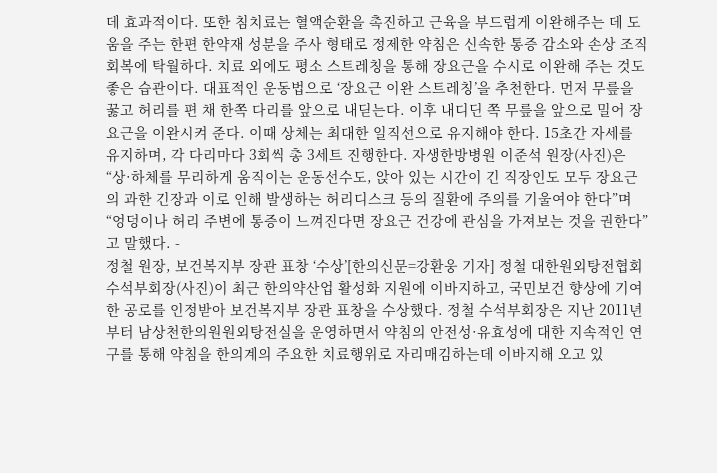데 효과적이다. 또한 침치료는 혈액순환을 촉진하고 근육을 부드럽게 이완해주는 데 도움을 주는 한편 한약재 성분을 주사 형태로 정제한 약침은 신속한 통증 감소와 손상 조직 회복에 탁월하다. 치료 외에도 평소 스트레칭을 통해 장요근을 수시로 이완해 주는 것도 좋은 습관이다. 대표적인 운동법으로 ‘장요근 이완 스트레칭’을 추천한다. 먼저 무릎을 꿇고 허리를 편 채 한쪽 다리를 앞으로 내딛는다. 이후 내디딘 쪽 무릎을 앞으로 밀어 장요근을 이완시켜 준다. 이때 상체는 최대한 일직선으로 유지해야 한다. 15초간 자세를 유지하며, 각 다리마다 3회씩 총 3세트 진행한다. 자생한방병원 이준석 원장(사진)은 “상·하체를 무리하게 움직이는 운동선수도, 앉아 있는 시간이 긴 직장인도 모두 장요근의 과한 긴장과 이로 인해 발생하는 허리디스크 등의 질환에 주의를 기울여야 한다”며 “엉덩이나 허리 주변에 통증이 느껴진다면 장요근 건강에 관심을 가져보는 것을 권한다”고 말했다. -
정철 원장, 보건복지부 장관 표창 ‘수상’[한의신문=강환웅 기자] 정철 대한원외탕전협회 수석부회장(사진)이 최근 한의약산업 활성화 지원에 이바지하고, 국민보건 향상에 기여한 공로를 인정받아 보건복지부 장관 표창을 수상했다. 정철 수석부회장은 지난 2011년부터 남상천한의원원외탕전실을 운영하면서 약침의 안전성·유효성에 대한 지속적인 연구를 통해 약침을 한의계의 주요한 치료행위로 자리매김하는데 이바지해 오고 있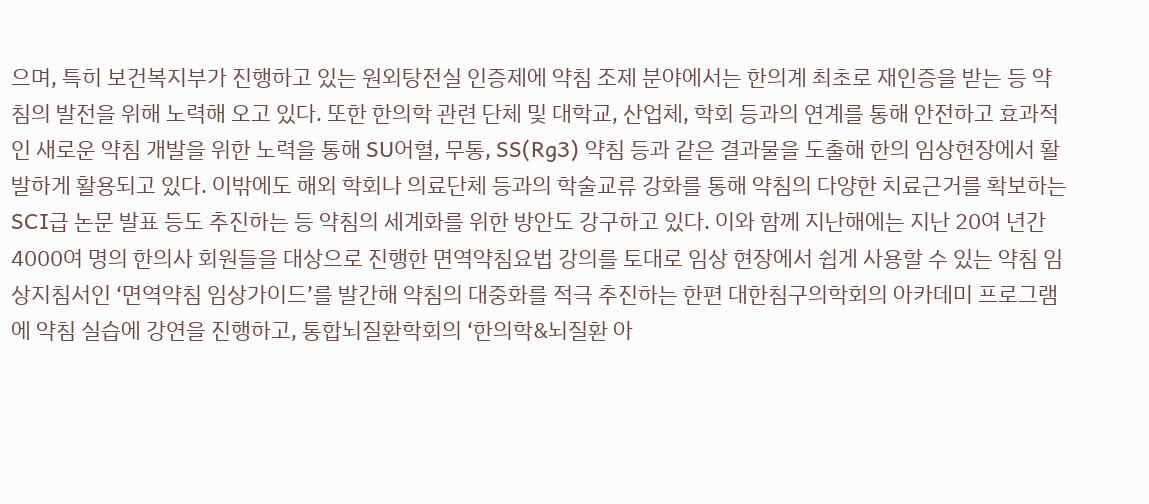으며, 특히 보건복지부가 진행하고 있는 원외탕전실 인증제에 약침 조제 분야에서는 한의계 최초로 재인증을 받는 등 약침의 발전을 위해 노력해 오고 있다. 또한 한의학 관련 단체 및 대학교, 산업체, 학회 등과의 연계를 통해 안전하고 효과적인 새로운 약침 개발을 위한 노력을 통해 SU어혈, 무통, SS(Rg3) 약침 등과 같은 결과물을 도출해 한의 임상현장에서 활발하게 활용되고 있다. 이밖에도 해외 학회나 의료단체 등과의 학술교류 강화를 통해 약침의 다양한 치료근거를 확보하는 SCI급 논문 발표 등도 추진하는 등 약침의 세계화를 위한 방안도 강구하고 있다. 이와 함께 지난해에는 지난 20여 년간 4000여 명의 한의사 회원들을 대상으로 진행한 면역약침요법 강의를 토대로 임상 현장에서 쉽게 사용할 수 있는 약침 임상지침서인 ‘면역약침 임상가이드’를 발간해 약침의 대중화를 적극 추진하는 한편 대한침구의학회의 아카데미 프로그램에 약침 실습에 강연을 진행하고, 통합뇌질환학회의 ‘한의학&뇌질환 아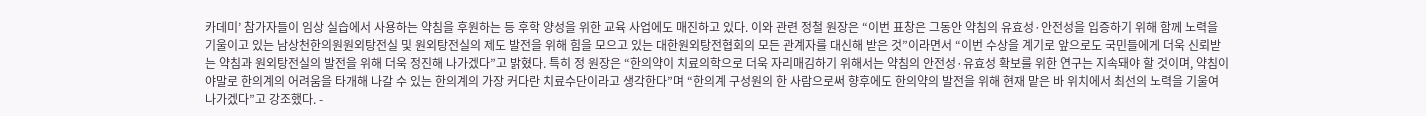카데미’ 참가자들이 임상 실습에서 사용하는 약침을 후원하는 등 후학 양성을 위한 교육 사업에도 매진하고 있다. 이와 관련 정철 원장은 “이번 표창은 그동안 약침의 유효성·안전성을 입증하기 위해 함께 노력을 기울이고 있는 남상천한의원원외탕전실 및 원외탕전실의 제도 발전을 위해 힘을 모으고 있는 대한원외탕전협회의 모든 관계자를 대신해 받은 것”이라면서 “이번 수상을 계기로 앞으로도 국민들에게 더욱 신뢰받는 약침과 원외탕전실의 발전을 위해 더욱 정진해 나가겠다”고 밝혔다. 특히 정 원장은 “한의약이 치료의학으로 더욱 자리매김하기 위해서는 약침의 안전성·유효성 확보를 위한 연구는 지속돼야 할 것이며, 약침이야말로 한의계의 어려움을 타개해 나갈 수 있는 한의계의 가장 커다란 치료수단이라고 생각한다”며 “한의계 구성원의 한 사람으로써 향후에도 한의약의 발전을 위해 현재 맡은 바 위치에서 최선의 노력을 기울여 나가겠다”고 강조했다. -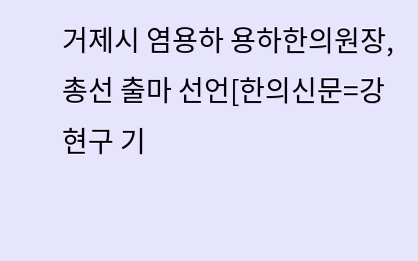거제시 염용하 용하한의원장, 총선 출마 선언[한의신문=강현구 기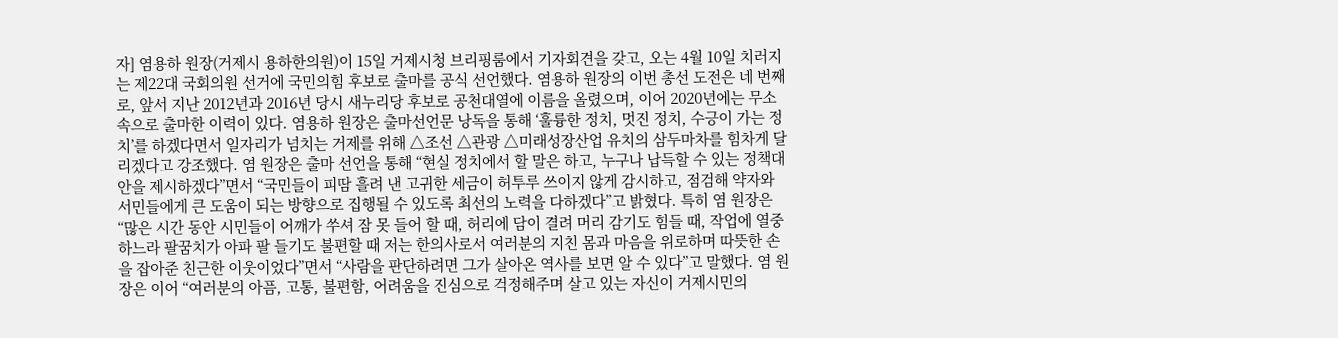자] 염용하 원장(거제시 용하한의원)이 15일 거제시청 브리핑룸에서 기자회견을 갖고, 오는 4월 10일 치러지는 제22대 국회의원 선거에 국민의힘 후보로 출마를 공식 선언했다. 염용하 원장의 이번 총선 도전은 네 번째로, 앞서 지난 2012년과 2016년 당시 새누리당 후보로 공천대열에 이름을 올렸으며, 이어 2020년에는 무소속으로 출마한 이력이 있다. 염용하 원장은 출마선언문 낭독을 통해 ‘훌륭한 정치, 멋진 정치, 수긍이 가는 정치’를 하겠다면서 일자리가 넘치는 거제를 위해 △조선 △관광 △미래성장산업 유치의 삼두마차를 힘차게 달리겠다고 강조했다. 염 원장은 출마 선언을 통해 “현실 정치에서 할 말은 하고, 누구나 납득할 수 있는 정책대안을 제시하겠다”면서 “국민들이 피땀 흘려 낸 고귀한 세금이 허투루 쓰이지 않게 감시하고, 점검해 약자와 서민들에게 큰 도움이 되는 방향으로 집행될 수 있도록 최선의 노력을 다하겠다”고 밝혔다. 특히 염 원장은 “많은 시간 동안 시민들이 어깨가 쑤셔 잠 못 들어 할 때, 허리에 담이 결려 머리 감기도 힘들 때, 작업에 열중하느라 팔꿈치가 아파 팔 들기도 불편할 때 저는 한의사로서 여러분의 지친 몸과 마음을 위로하며 따뜻한 손을 잡아준 친근한 이웃이었다”면서 “사람을 판단하려면 그가 살아온 역사를 보면 알 수 있다”고 말했다. 염 원장은 이어 “여러분의 아픔, 고통, 불편함, 어려움을 진심으로 걱정해주며 살고 있는 자신이 거제시민의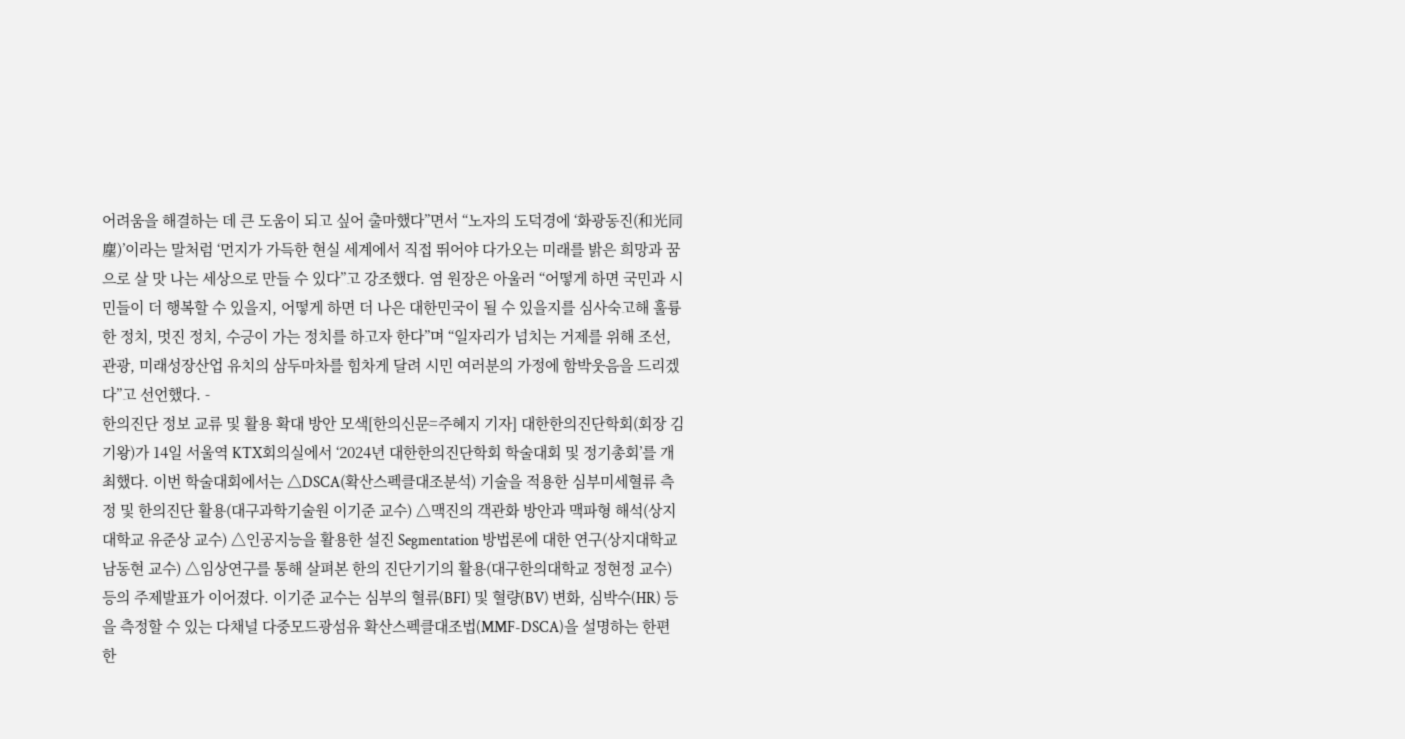어려움을 해결하는 데 큰 도움이 되고 싶어 출마했다”면서 “노자의 도덕경에 ‘화광동진(和光同塵)’이라는 말처럼 ‘먼지가 가득한 현실 세계에서 직접 뛰어야 다가오는 미래를 밝은 희망과 꿈으로 살 맛 나는 세상으로 만들 수 있다”고 강조했다. 염 원장은 아울러 “어떻게 하면 국민과 시민들이 더 행복할 수 있을지, 어떻게 하면 더 나은 대한민국이 될 수 있을지를 심사숙고해 훌륭한 정치, 멋진 정치, 수긍이 가는 정치를 하고자 한다”며 “일자리가 넘치는 거제를 위해 조선, 관광, 미래성장산업 유치의 삼두마차를 힘차게 달려 시민 여러분의 가정에 함박웃음을 드리겠다”고 선언했다. -
한의진단 정보 교류 및 활용 확대 방안 모색[한의신문=주혜지 기자] 대한한의진단학회(회장 김기왕)가 14일 서울역 KTX회의실에서 ‘2024년 대한한의진단학회 학술대회 및 정기총회’를 개최했다. 이번 학술대회에서는 △DSCA(확산스펙클대조분석) 기술을 적용한 심부미세혈류 측정 및 한의진단 활용(대구과학기술원 이기준 교수) △맥진의 객관화 방안과 맥파형 해석(상지대학교 유준상 교수) △인공지능을 활용한 설진 Segmentation 방법론에 대한 연구(상지대학교 남동현 교수) △임상연구를 통해 살펴본 한의 진단기기의 활용(대구한의대학교 정현정 교수) 등의 주제발표가 이어졌다. 이기준 교수는 심부의 혈류(BFI) 및 혈량(BV) 변화, 심박수(HR) 등을 측정할 수 있는 다채널 다중모드광섬유 확산스펙클대조법(MMF-DSCA)을 설명하는 한편 한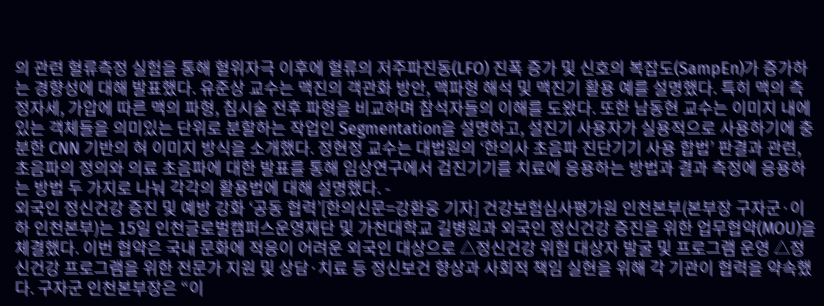의 관련 혈류측정 실험을 통해 혈위자극 이후에 혈류의 저주파진동(LFO) 진폭 증가 및 신호의 복잡도(SampEn)가 증가하는 경향성에 대해 발표했다. 유준상 교수는 맥진의 객관화 방안, 맥파형 해석 및 맥진기 활용 예를 설명했다. 특히 맥의 측정자세, 가압에 따른 맥의 파형, 침시술 전후 파형을 비교하며 참석자들의 이해를 도왔다. 또한 남동현 교수는 이미지 내에 있는 객체들을 의미있는 단위로 분할하는 작업인 Segmentation을 설명하고, 설진기 사용자가 실용적으로 사용하기에 충분한 CNN 기반의 혀 이미지 방식을 소개했다. 정현정 교수는 대법원의 ‘한의사 초음파 진단기기 사용 합법’ 판결과 관련, 초음파의 정의와 의료 초음파에 대한 발표를 통해 임상연구에서 검진기기를 치료에 응용하는 방법과 결과 측정에 응용하는 방법 두 가지로 나눠 각각의 활용법에 대해 설명했다. -
외국인 정신건강 증진 및 예방 강화 ‘공동 협력’[한의신문=강환웅 기자] 건강보험심사평가원 인천본부(본부장 구자군·이하 인천본부)는 15일 인천글로벌캠퍼스운영재단 및 가천대학교 길병원과 외국인 정신건강 증진을 위한 업무협약(MOU)을 체결했다. 이번 협약은 국내 문화에 적응이 어려운 외국인 대상으로 △정신건강 위험 대상자 발굴 및 프로그램 운영 △정신건강 프로그램을 위한 전문가 지원 및 상담·치료 등 정신보건 향상과 사회적 책임 실현을 위해 각 기관이 협력을 약속했다. 구자군 인천본부장은 “이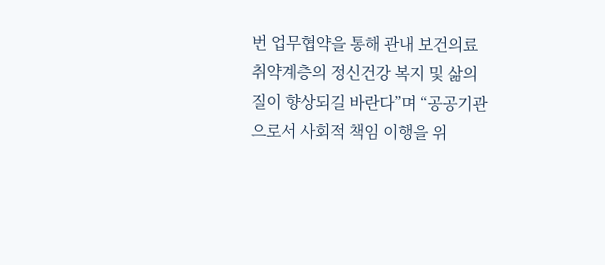번 업무협약을 통해 관내 보건의료 취약계층의 정신건강 복지 및 삶의 질이 향상되길 바란다”며 “공공기관으로서 사회적 책임 이행을 위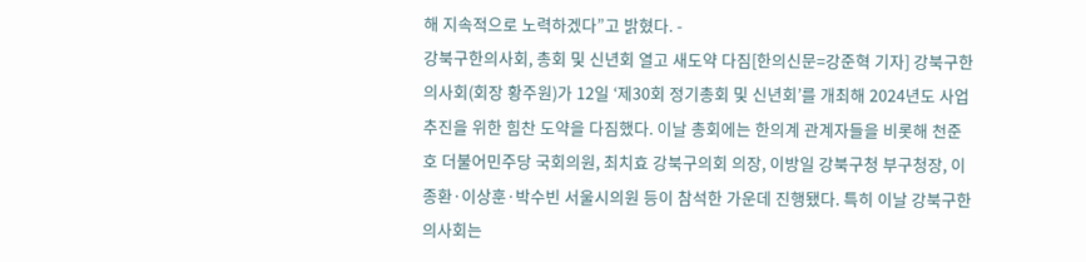해 지속적으로 노력하겠다”고 밝혔다. -
강북구한의사회, 총회 및 신년회 열고 새도약 다짐[한의신문=강준혁 기자] 강북구한의사회(회장 황주원)가 12일 ‘제30회 정기총회 및 신년회’를 개최해 2024년도 사업 추진을 위한 힘찬 도약을 다짐했다. 이날 총회에는 한의계 관계자들을 비롯해 천준호 더불어민주당 국회의원, 최치효 강북구의회 의장, 이방일 강북구청 부구청장, 이종환·이상훈·박수빈 서울시의원 등이 참석한 가운데 진행됐다. 특히 이날 강북구한의사회는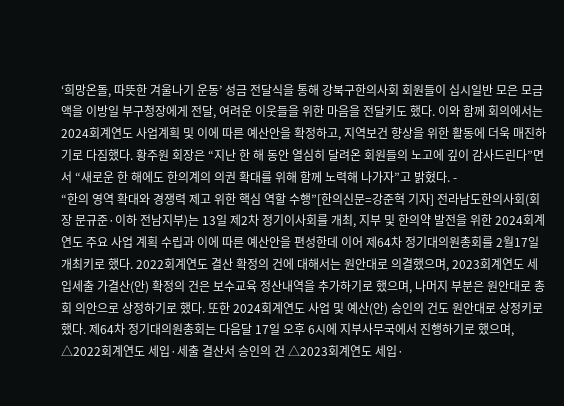‘희망온돌, 따뜻한 겨울나기 운동’ 성금 전달식을 통해 강북구한의사회 회원들이 십시일반 모은 모금액을 이방일 부구청장에게 전달, 여려운 이웃들을 위한 마음을 전달키도 했다. 이와 함께 회의에서는 2024회계연도 사업계획 및 이에 따른 예산안을 확정하고, 지역보건 향상을 위한 활동에 더욱 매진하기로 다짐했다. 황주원 회장은 “지난 한 해 동안 열심히 달려온 회원들의 노고에 깊이 감사드린다”면서 “새로운 한 해에도 한의계의 의권 확대를 위해 함께 노력해 나가자”고 밝혔다. -
“한의 영역 확대와 경쟁력 제고 위한 핵심 역할 수행”[한의신문=강준혁 기자] 전라남도한의사회(회장 문규준·이하 전남지부)는 13일 제2차 정기이사회를 개최, 지부 및 한의약 발전을 위한 2024회계연도 주요 사업 계획 수립과 이에 따른 예산안을 편성한데 이어 제64차 정기대의원총회를 2월17일 개최키로 했다. 2022회계연도 결산 확정의 건에 대해서는 원안대로 의결했으며, 2023회계연도 세입세출 가결산(안) 확정의 건은 보수교육 정산내역을 추가하기로 했으며, 나머지 부분은 원안대로 총회 의안으로 상정하기로 했다. 또한 2024회계연도 사업 및 예산(안) 승인의 건도 원안대로 상정키로 했다. 제64차 정기대의원총회는 다음달 17일 오후 6시에 지부사무국에서 진행하기로 했으며, △2022회계연도 세입·세출 결산서 승인의 건 △2023회계연도 세입·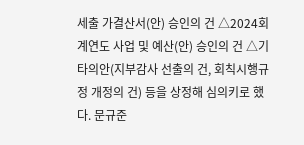세출 가결산서(안) 승인의 건 △2024회계연도 사업 및 예산(안) 승인의 건 △기타의안(지부감사 선출의 건, 회칙시행규정 개정의 건) 등을 상정해 심의키로 했다. 문규준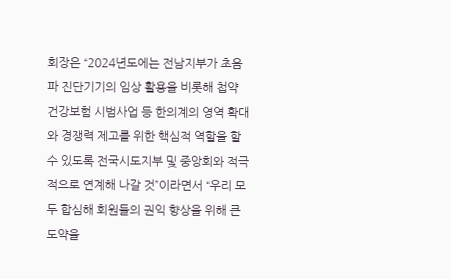회장은 “2024년도에는 전남지부가 초음파 진단기기의 임상 활용을 비롯해 첩약 건강보험 시범사업 등 한의계의 영역 확대와 경쟁력 제고를 위한 핵심적 역할을 할 수 있도록 전국시도지부 및 중앙회와 적극적으로 연계해 나갈 것”이라면서 “우리 모두 합심해 회원들의 권익 향상을 위해 큰 도약을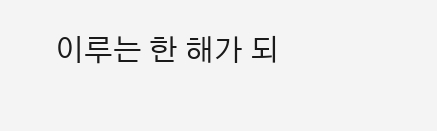이루는 한 해가 되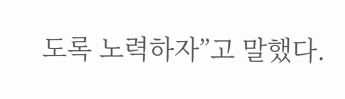도록 노력하자”고 말했다.